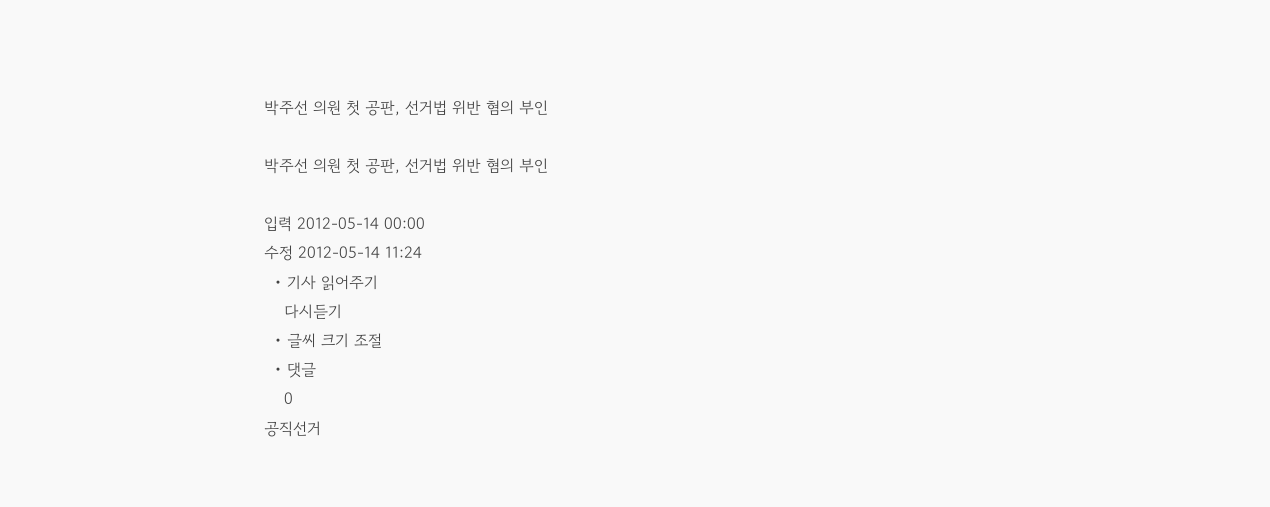박주선 의원 첫 공판, 선거법 위반 혐의 부인

박주선 의원 첫 공판, 선거법 위반 혐의 부인

입력 2012-05-14 00:00
수정 2012-05-14 11:24
  • 기사 읽어주기
    다시듣기
  • 글씨 크기 조절
  • 댓글
    0
공직선거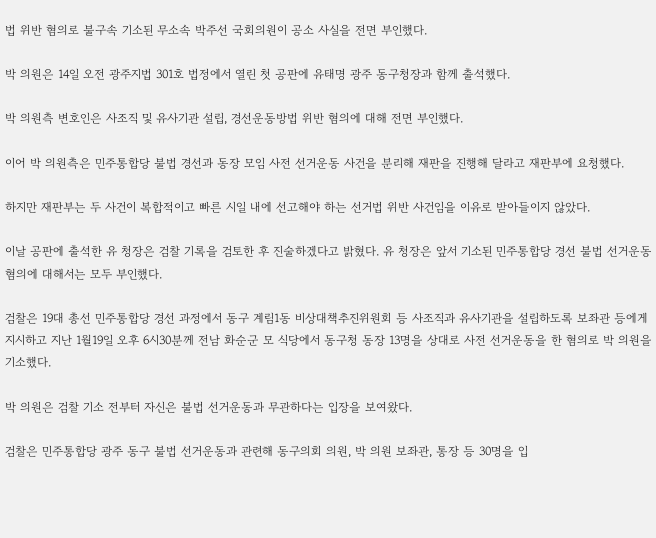법 위반 혐의로 불구속 기소된 무소속 박주선 국회의원이 공소 사실을 전면 부인했다.

박 의원은 14일 오전 광주지법 301호 법정에서 열린 첫 공판에 유태명 광주 동구청장과 함께 출석했다.

박 의원측 변호인은 사조직 및 유사기관 설립, 경선운동방법 위반 혐의에 대해 전면 부인했다.

이어 박 의원측은 민주통합당 불법 경선과 동장 모임 사전 선거운동 사건을 분리해 재판을 진행해 달라고 재판부에 요청했다.

하지만 재판부는 두 사건이 복합적이고 빠른 시일 내에 선고해야 하는 선거법 위반 사건임을 이유로 받아들이지 않았다.

이날 공판에 출석한 유 청장은 검찰 기록을 검토한 후 진술하겠다고 밝혔다. 유 청장은 앞서 기소된 민주통합당 경선 불법 선거운동 혐의에 대해서는 모두 부인했다.

검찰은 19대 총선 민주통합당 경선 과정에서 동구 계림1동 비상대책추진위원회 등 사조직과 유사기관을 설립하도록 보좌관 등에게 지시하고 지난 1월19일 오후 6시30분께 전남 화순군 모 식당에서 동구청 동장 13명을 상대로 사전 선거운동을 한 혐의로 박 의원을 기소했다.

박 의원은 검찰 기소 전부터 자신은 불법 선거운동과 무관하다는 입장을 보여왔다.

검찰은 민주통합당 광주 동구 불법 선거운동과 관련해 동구의회 의원, 박 의원 보좌관, 통장 등 30명을 입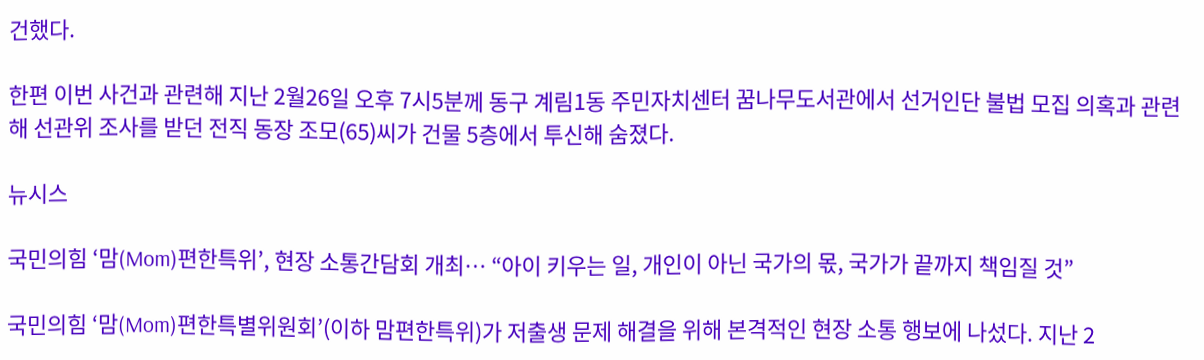건했다.

한편 이번 사건과 관련해 지난 2월26일 오후 7시5분께 동구 계림1동 주민자치센터 꿈나무도서관에서 선거인단 불법 모집 의혹과 관련해 선관위 조사를 받던 전직 동장 조모(65)씨가 건물 5층에서 투신해 숨졌다.

뉴시스

국민의힘 ‘맘(Mom)편한특위’, 현장 소통간담회 개최… “아이 키우는 일, 개인이 아닌 국가의 몫, 국가가 끝까지 책임질 것”

국민의힘 ‘맘(Mom)편한특별위원회’(이하 맘편한특위)가 저출생 문제 해결을 위해 본격적인 현장 소통 행보에 나섰다. 지난 2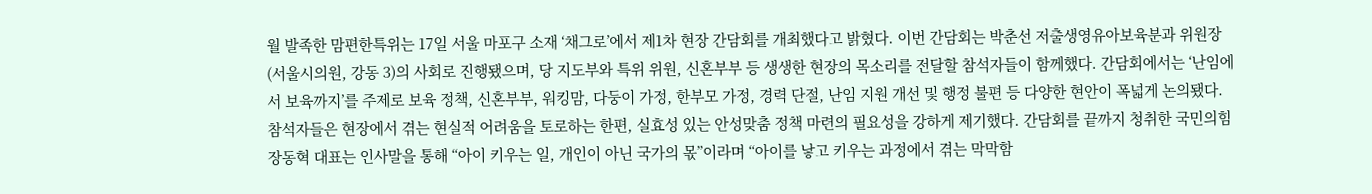월 발족한 맘편한특위는 17일 서울 마포구 소재 ‘채그로’에서 제1차 현장 간담회를 개최했다고 밝혔다. 이번 간담회는 박춘선 저출생영유아보육분과 위원장(서울시의원, 강동 3)의 사회로 진행됐으며, 당 지도부와 특위 위원, 신혼부부 등 생생한 현장의 목소리를 전달할 참석자들이 함께했다. 간담회에서는 ‘난임에서 보육까지’를 주제로 보육 정책, 신혼부부, 워킹맘, 다둥이 가정, 한부모 가정, 경력 단절, 난임 지원 개선 및 행정 불편 등 다양한 현안이 폭넓게 논의됐다. 참석자들은 현장에서 겪는 현실적 어려움을 토로하는 한편, 실효성 있는 안성맞춤 정책 마련의 필요성을 강하게 제기했다. 간담회를 끝까지 청취한 국민의힘 장동혁 대표는 인사말을 통해 “아이 키우는 일, 개인이 아닌 국가의 몫”이라며 “아이를 낳고 키우는 과정에서 겪는 막막함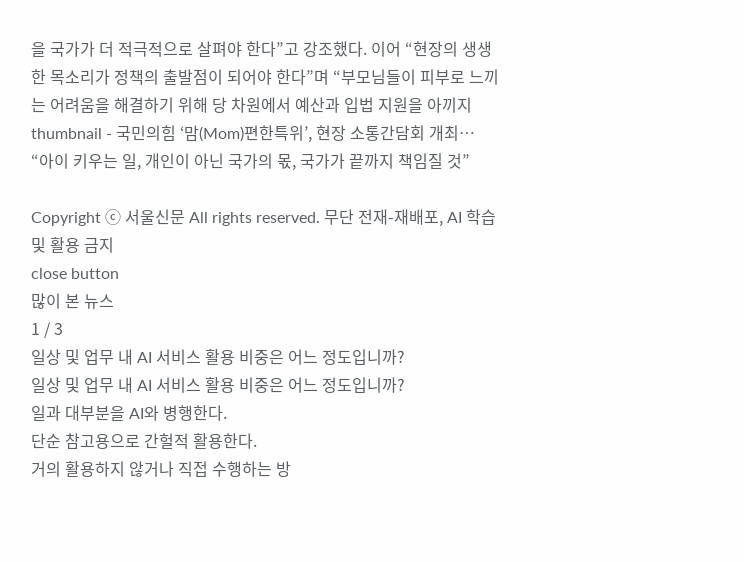을 국가가 더 적극적으로 살펴야 한다”고 강조했다. 이어 “현장의 생생한 목소리가 정책의 출발점이 되어야 한다”며 “부모님들이 피부로 느끼는 어려움을 해결하기 위해 당 차원에서 예산과 입법 지원을 아끼지
thumbnail - 국민의힘 ‘맘(Mom)편한특위’, 현장 소통간담회 개최… “아이 키우는 일, 개인이 아닌 국가의 몫, 국가가 끝까지 책임질 것”

Copyright ⓒ 서울신문 All rights reserved. 무단 전재-재배포, AI 학습 및 활용 금지
close button
많이 본 뉴스
1 / 3
일상 및 업무 내 AI 서비스 활용 비중은 어느 정도입니까?
일상 및 업무 내 AI 서비스 활용 비중은 어느 정도입니까?
일과 대부분을 AI와 병행한다.
단순 참고용으로 간헐적 활용한다.
거의 활용하지 않거나 직접 수행하는 방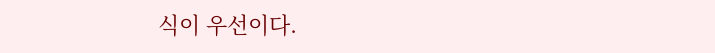식이 우선이다.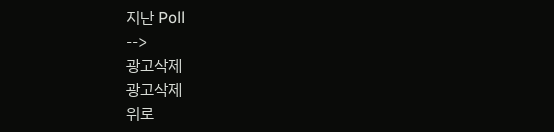지난 Poll
-->
광고삭제
광고삭제
위로